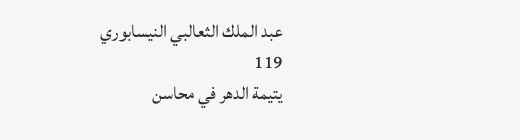عبد الملك الثعالبي النيسابوري
119
يتيمة الدهر في محاسن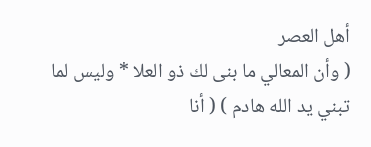أهل العصر
( وأن المعالي ما بنى لك ذو العلا * وليس لما تبني يد الله هادم ) ( أنا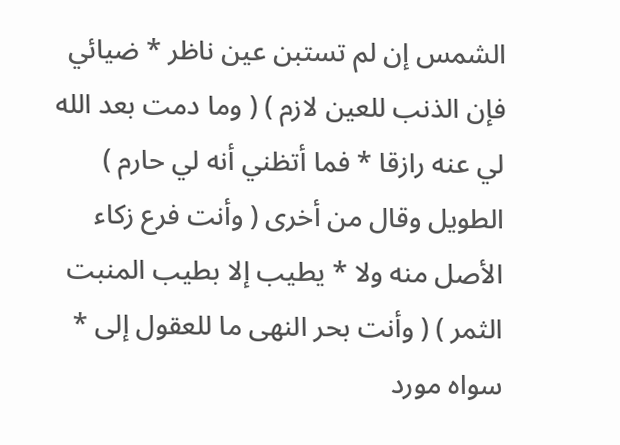الشمس إن لم تستبن عين ناظر * ضيائي فإن الذنب للعين لازم ) ( وما دمت بعد الله لي عنه رازقا * فما أتظني أنه لي حارم ) الطويل وقال من أخرى ( وأنت فرع زكاء الأصل منه ولا * يطيب إلا بطيب المنبت الثمر ) ( وأنت بحر النهى ما للعقول إلى * سواه مورد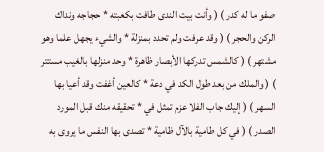صفو ما له كدر ) ( وأنت بيت الندى طافت بكعبته * حجاجه ونداك الركن والحجر ) ( وقد عرفت ولم تحدد بمنزلة * والشيء يجهل علما وهو مشتهر ) ( كالشمس تدركها الأبصار ظاهرة * وحد منزلها بالغيب مستتر ) ( والملك من بعد طول الكد في دعة * كالعين أغفت وقد أعيا بها السهر ) ( إليك جاب الفلا عزم تمثل في * تحقيقه منك قبل المورد الصدر ) ( في كل طامية بالآل ظامية * تصدى بها النفس ما يروى به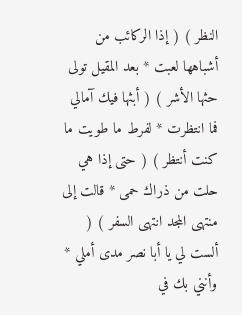النظر ) ( إذا الركائب من أشباهها لعبت * بعد المقيل تولى حثها الأشر ) ( أبثها فيك آمالي فما انتظرت * لفرط ما طويت ما كنت أنتظر ) ( حتى إذا هي حلت من ذراك حمى * قالت إلى منتهى المجد انتهى السفر ) ( ألست لي يا أبا نصر مدى أملي * وأنني بك في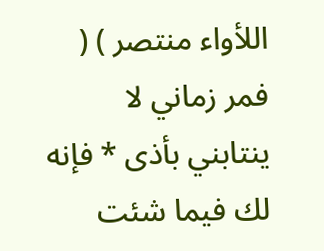اللأواء منتصر ) ( فمر زماني لا ينتابني بأذى * فإنه لك فيما شئت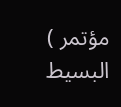مؤتمر ) البسيط